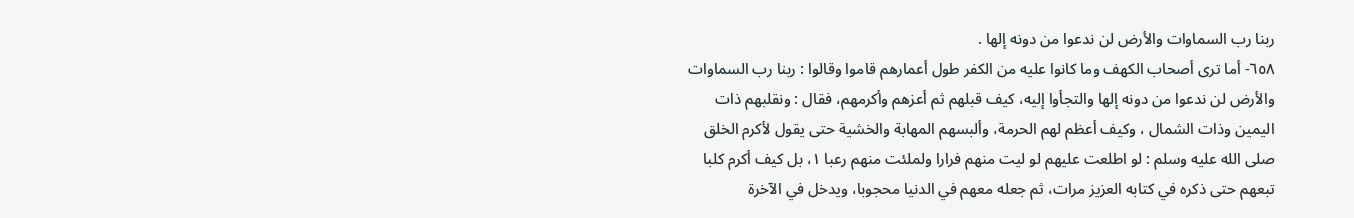ربنا رب السماوات والأرض لن ندعوا من دونه إلها .
٦٥٨- أما ترى أصحاب الكهف وما كانوا عليه من الكفر طول أعمارهم قاموا وقالوا : ربنا رب السماوات والأرض لن ندعوا من دونه إلها والتجأوا إليه، كيف قبلهم ثم أعزهم وأكرمهم، فقال : ونقلبهم ذات اليمين وذات الشمال ، وكيف أعظم لهم الحرمة، وألبسهم المهابة والخشية حتى يقول لأكرم الخلق صلى الله عليه وسلم : لو اطلعت عليهم لو ليت منهم فرارا ولملئت منهم رعبا ١، بل كيف أكرم كلبا تبعهم حتى ذكره في كتابه العزيز مرات، ثم جعله معهم في الدنيا محجوبا، ويدخل في الآخرة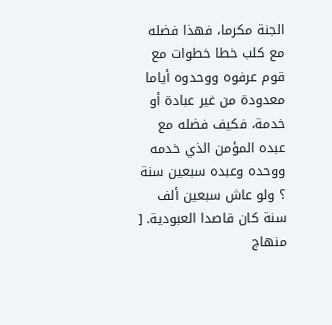الجنة مكرما، فهذا فضله مع كلب خطا خطوات مع قوم عرفوه ووحدوه أياما معدودة من غير عبادة أو خدمة، فكيف فضله مع عبده المؤمن الذي خدمه ووحده وعبده سبعين سنة ؟ ولو عاش سبعين ألف سنة كان قاصدا العبودية. [ منهاج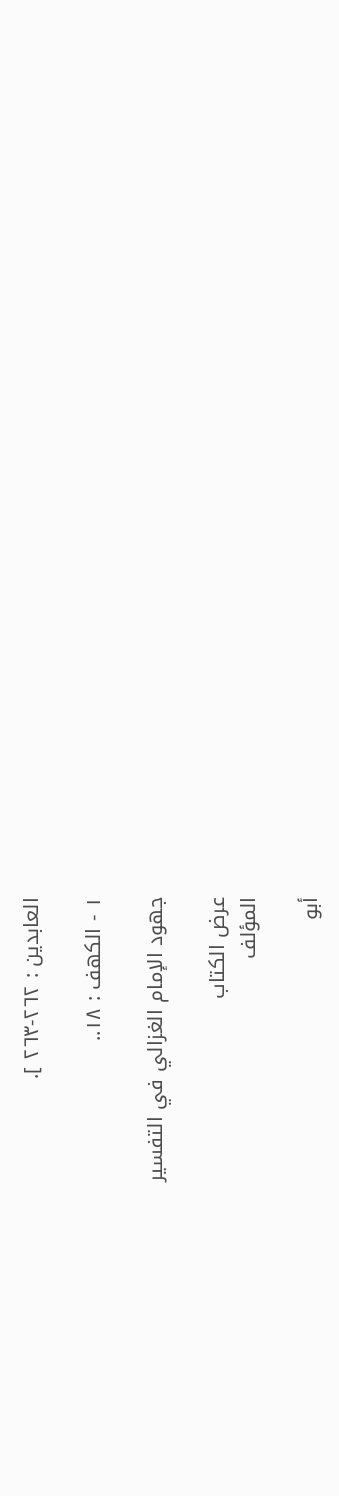العابدين : ٢٦٢-٢٦٣ ].

١ - الكهف : ١٨..

جهود الإمام الغزالي في التفسير

عرض الكتاب
المؤلف

أبو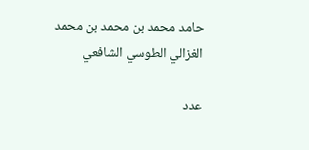حامد محمد بن محمد بن محمد الغزالي الطوسي الشافعي

عدد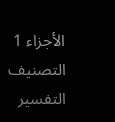الأجزاء 1
التصنيف التفسير